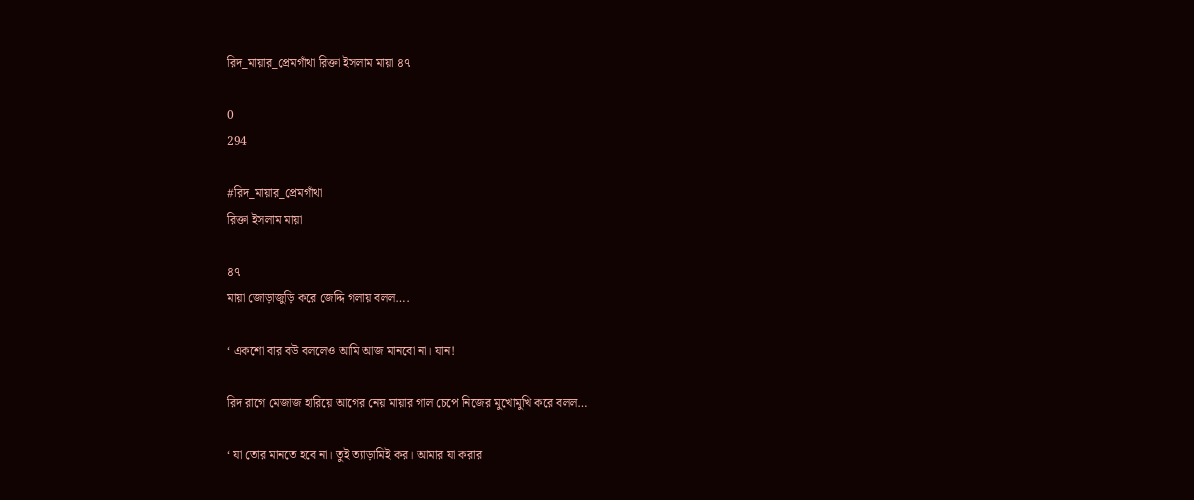রিদ_মায়ার_প্রেমগাঁথা রিক্তা ইসলাম মায়া ৪৭

0
294

#রিদ_মায়ার_প্রেমগাঁথা
রিক্তা ইসলাম মায়া

৪৭
মায়া জোড়াজুড়ি করে জেদ্দি গলায় বলল….

‘ একশো বার বউ বললেও আমি আজ মানবো না। যান!

রিদ রাগে মেজাজ হারিয়ে আগের নেয় মায়ার গাল চেপে নিজের মুখোমুখি করে বলল…

‘ যা তোর মানতে হবে না। তুই ত্যাড়ামিই কর। আমার যা করার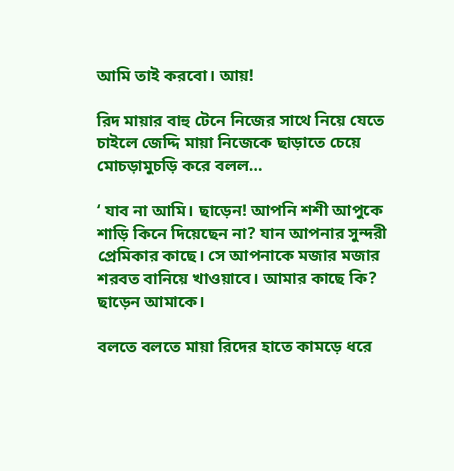আমি তাই করবো। আয়!

রিদ মায়ার বাহু টেনে নিজের সাথে নিয়ে যেতে চাইলে জেদ্দি মায়া নিজেকে ছাড়াতে চেয়ে মোচড়ামুচড়ি করে বলল…

‘ যাব না আমি। ছাড়েন! আপনি শশী আপুকে
শাড়ি কিনে দিয়েছেন না? যান আপনার সুন্দরী প্রেমিকার কাছে। সে আপনাকে মজার মজার শরবত বানিয়ে খাওয়াবে। আমার কাছে কি? ছাড়েন আমাকে।

বলতে বলতে মায়া রিদের হাতে কামড়ে ধরে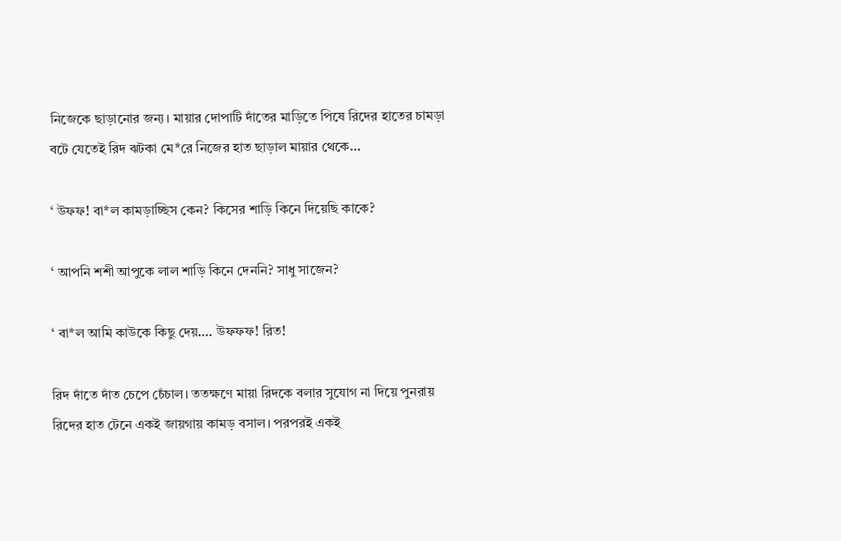নিজেকে ছাড়ানোর জন্য। মায়ার দোপাটি দাঁতের মাড়িতে পিষে রিদের হাতের চামড়া বটে যেতেই রিদ ঝটকা মে*রে নিজের হাত ছাড়াল মায়ার থেকে…

‘ উফফ! বা*ল কামড়াচ্ছিস কেন? কিসের শাড়ি কিনে দিয়েছি কাকে?

‘ আপনি শশী আপুকে লাল শাড়ি কিনে দেননি? সাধু সাজেন?

‘ বা*ল আমি কাউকে কিছু দেয়…. উফফফ! রিত!

রিদ দাঁতে দাঁত চেপে চেঁচাল। ততক্ষণে মায়া রিদকে বলার সুযোগ না দিয়ে পুনরায় রিদের হাত টেনে একই জায়গায় কামড় বসাল। পরপরই একই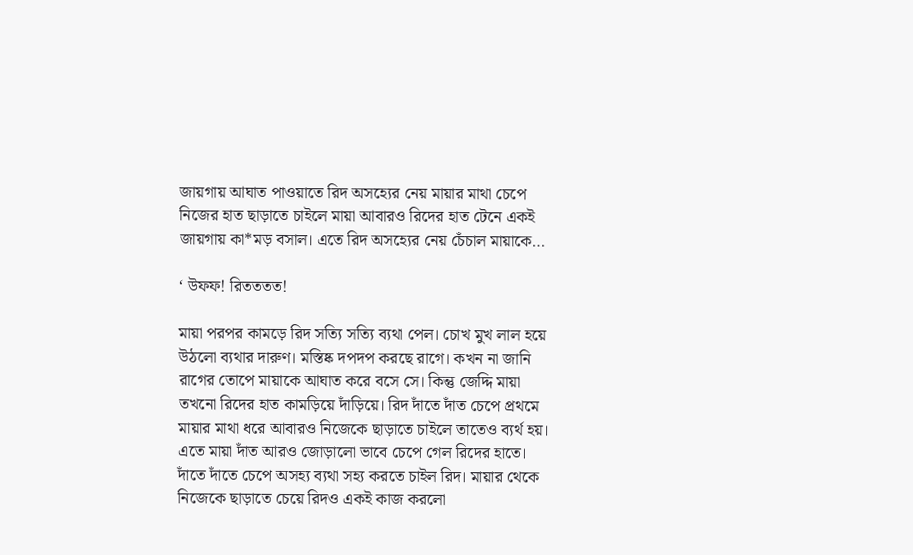জায়গায় আঘাত পাওয়াতে রিদ অসহ্যের নেয় মায়ার মাথা চেপে নিজের হাত ছাড়াতে চাইলে মায়া আবারও রিদের হাত টেনে একই জায়গায় কা*মড় বসাল। এতে রিদ অসহ্যের নেয় চেঁচাল মায়াকে…

‘ উফফ! রিতততত!

মায়া পরপর কামড়ে রিদ সত্যি সত্যি ব্যথা পেল। চোখ মুখ লাল হয়ে উঠলো ব্যথার দারুণ। মস্তিষ্ক দপদপ করছে রাগে। কখন না জানি রাগের তোপে মায়াকে আঘাত করে বসে সে। কিন্তু জেদ্দি মায়া তখনো রিদের হাত কামড়িয়ে দাঁড়িয়ে। রিদ দাঁতে দাঁত চেপে প্রথমে মায়ার মাথা ধরে আবারও নিজেকে ছাড়াতে চাইলে তাতেও ব্যর্থ হয়। এতে মায়া দাঁত আরও জোড়ালো ভাবে চেপে গেল রিদের হাতে। দাঁতে দাঁতে চেপে অসহ্য ব্যথা সহ্য করতে চাইল রিদ। মায়ার থেকে নিজেকে ছাড়াতে চেয়ে রিদও একই কাজ করলো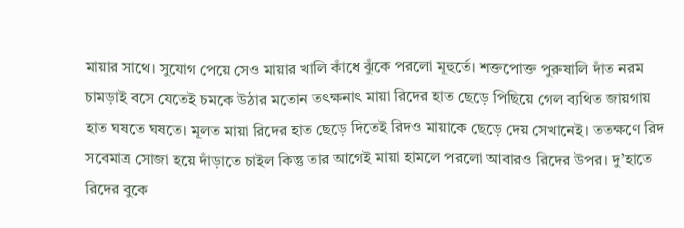মায়ার সাথে। সুযোগ পেয়ে সেও মায়ার খালি কাঁধে ঝুঁকে পরলো মূহুর্তে। শক্তপোক্ত পুরুষালি দাঁত নরম চামড়াই বসে যেতেই চমকে উঠার মতোন তৎক্ষনাৎ মায়া রিদের হাত ছেড়ে পিছিয়ে গেল ব্যথিত জায়গায় হাত ঘষতে ঘষতে। মূলত মায়া রিদের হাত ছেড়ে দিতেই রিদও মায়াকে ছেড়ে দেয় সেখানেই। ততক্ষণে রিদ সবেমাত্র সোজা হয়ে দাঁড়াতে চাইল কিন্তু তার আগেই মায়া হামলে পরলো আবারও রিদের উপর। দু’হাতে রিদের বুকে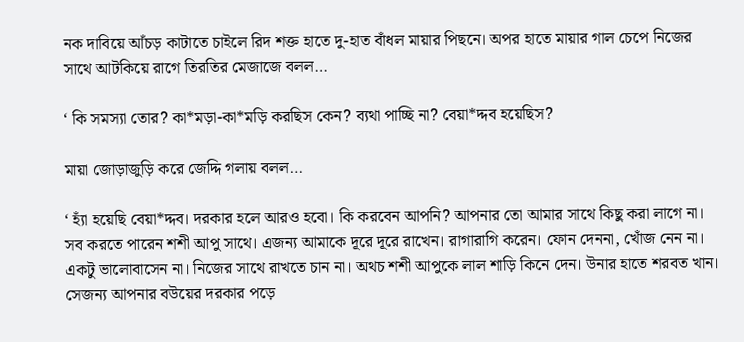নক দাবিয়ে আঁচড় কাটাতে চাইলে রিদ শক্ত হাতে দু-হাত বাঁধল মায়ার পিছনে। অপর হাতে মায়ার গাল চেপে নিজের সাথে আটকিয়ে রাগে তিরতির মেজাজে বলল…

‘ কি সমস্যা তোর? কা*মড়া-কা*মড়ি করছিস কেন? ব্যথা পাচ্ছি না? বেয়া*দ্দব হয়েছিস?

মায়া জোড়াজুড়ি করে জেদ্দি গলায় বলল…

‘ হ্যাঁ হয়েছি বেয়া*দ্দব। দরকার হলে আরও হবো। কি করবেন আপনি? আপনার তো আমার সাথে কিছু করা লাগে না। সব করতে পারেন শশী আপু সাথে। এজন্য আমাকে দূরে দূরে রাখেন। রাগারাগি করেন। ফোন দেননা, খোঁজ নেন না। একটু ভালোবাসেন না। নিজের সাথে রাখতে চান না। অথচ শশী আপুকে লাল শাড়ি কিনে দেন। উনার হাতে শরবত খান। সেজন্য আপনার বউয়ের দরকার পড়ে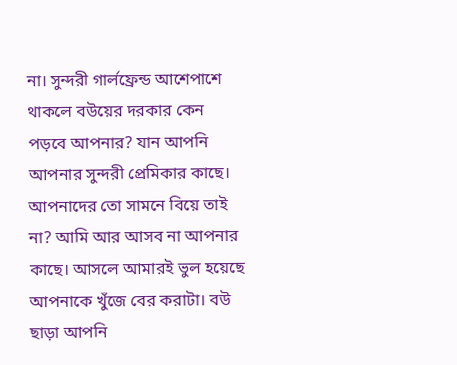না। সুন্দরী গার্লফ্রেন্ড আশেপাশে থাকলে বউয়ের দরকার কেন পড়বে আপনার? যান আপনি আপনার সুন্দরী প্রেমিকার কাছে। আপনাদের তো সামনে বিয়ে তাই না? আমি আর আসব না আপনার কাছে। আসলে আমারই ভুল হয়েছে আপনাকে খুঁজে বের করাটা। বউ ছাড়া আপনি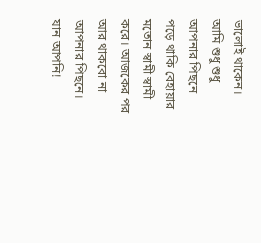ভালোই থাকেন। আমি শুধু শুধু আপনার পিছনে পড়ে থাকি বেহায়ার মতোন স্বামী স্বামী করে। আজকের পর আর থাকবো না আপনার পিছনে। যান আপনি!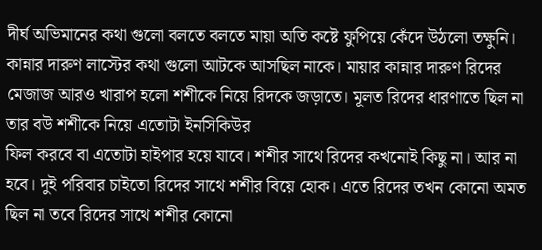দীর্ঘ অভিমানের কথা গুলো বলতে বলতে মায়া অতি কষ্টে ফুপিয়ে কেঁদে উঠলো তক্ষুনি। কান্নার দারুণ লাস্টের কথা গুলো আটকে আসছিল নাকে। মায়ার কান্নার দারুণ রিদের মেজাজ আরও খারাপ হলো শশীকে নিয়ে রিদকে জড়াতে। মূলত রিদের ধারণাতে ছিল না তার বউ শশীকে নিয়ে এতোটা ইনসিকিউর
ফিল করবে বা এতোটা হাইপার হয়ে যাবে। শশীর সাথে রিদের কখনোই কিছু না। আর না হবে। দুই পরিবার চাইতো রিদের সাথে শশীর বিয়ে হোক। এতে রিদের তখন কোনো অমত ছিল না তবে রিদের সাথে শশীর কোনো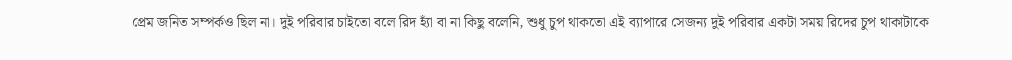প্রেম জনিত সম্পর্কও ছিল না। দুই পরিবার চাইতো বলে রিদ হ্যাঁ বা না কিছু বলেনি, শুধু চুপ থাকতো এই ব্যাপারে সেজন্য দুই পরিবার একটা সময় রিদের চুপ থাকাটাকে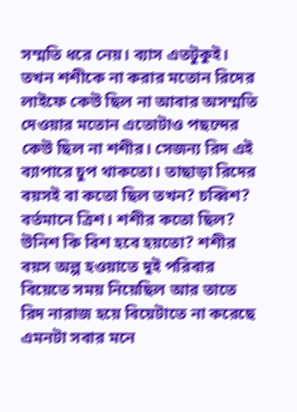সম্মতি ধরে নেয়। ব্যাস এতটুকুই। তখন শশীকে না করার মতোন রিদের লাইফে কেউ ছিল না আবার অসম্মতি দেওয়ার মতোন এতোটাও পছন্দের কেউ ছিল না শশীর। সেজন্য রিদ এই ব্যাপারে চুপ থাকতো। তাছাড়া রিদের বয়সই বা কতো ছিল তখন? চব্বিশ? বর্তমানে ত্রিশ। শশীর কতো ছিল? উনিশ কি বিশ হবে হয়তো? শশীর বয়স অল্প হওয়াতে দুই পরিবার বিয়েতে সময় নিয়েছিল আর তাতে রিদ নারাজ হয়ে বিয়েটাতে না করেছে এমনটা সবার মনে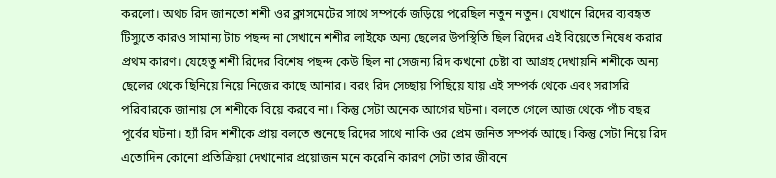করলো। অথচ রিদ জানতো শশী ওর ক্লাসমেটের সাথে সম্পর্কে জড়িয়ে পরেছিল নতুন নতুন। যেখানে রিদের ব্যবহৃত টিস্যুতে কারও সামান্য টাচ পছন্দ না সেখানে শশীর লাইফে অন্য ছেলের উপস্থিতি ছিল রিদের এই বিয়েতে নিষেধ করার প্রথম কারণ। যেহেতু শশী রিদের বিশেষ পছন্দ কেউ ছিল না সেজন্য রিদ কখনো চেষ্টা বা আগ্রহ দেখায়নি শশীকে অন্য ছেলের থেকে ছিনিয়ে নিয়ে নিজের কাছে আনার। বরং রিদ সেচ্ছায় পিছিয়ে যায় এই সম্পর্ক থেকে এবং সরাসরি পরিবারকে জানায় সে শশীকে বিয়ে করবে না। কিন্তু সেটা অনেক আগের ঘটনা। বলতে গেলে আজ থেকে পাঁচ বছর পূর্বের ঘটনা। হ্যাঁ রিদ শশীকে প্রায় বলতে শুনেছে রিদের সাথে নাকি ওর প্রেম জনিত সম্পর্ক আছে। কিন্তু সেটা নিয়ে রিদ এতোদিন কোনো প্রতিক্রিয়া দেখানোর প্রয়োজন মনে করেনি কারণ সেটা তার জীবনে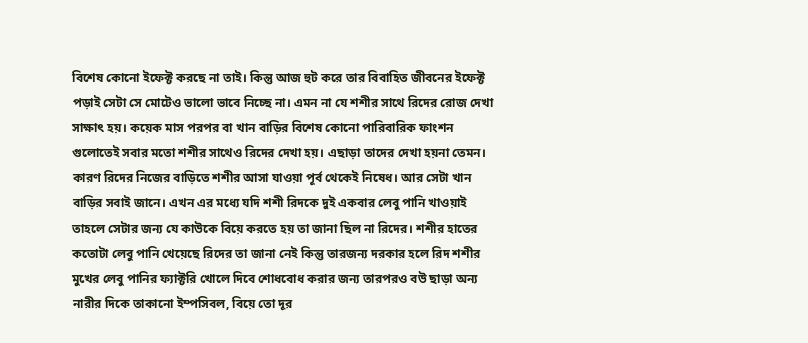বিশেষ কোনো ইফেক্ট করছে না তাই। কিন্তু আজ হুট করে তার বিবাহিত জীবনের ইফেক্ট পড়াই সেটা সে মোটেও ভালো ভাবে নিচ্ছে না। এমন না যে শশীর সাথে রিদের রোজ দেখা সাক্ষাৎ হয়। কয়েক মাস পরপর বা খান বাড়ির বিশেষ কোনো পারিবারিক ফাংশন গুলোতেই সবার মতো শশীর সাথেও রিদের দেখা হয়। এছাড়া তাদের দেখা হয়না তেমন। কারণ রিদের নিজের বাড়িতে শশীর আসা যাওয়া পূর্ব থেকেই নিষেধ। আর সেটা খান বাড়ির সবাই জানে। এখন এর মধ্যে যদি শশী রিদকে দুই একবার লেবু পানি খাওয়াই তাহলে সেটার জন্য যে কাউকে বিয়ে করতে হয় তা জানা ছিল না রিদের। শশীর হাতের কতোটা লেবু পানি খেয়েছে রিদের তা জানা নেই কিন্তু তারজন্য দরকার হলে রিদ শশীর মুখের লেবু পানির ফ্যাক্টরি খোলে দিবে শোধবোধ করার জন্য তারপরও বউ ছাড়া অন্য নারীর দিকে তাকানো ইম্পসিবল, বিয়ে তো দূর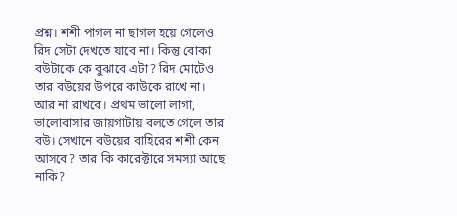প্রশ্ন। শশী পাগল না ছাগল হয়ে গেলেও রিদ সেটা দেখতে যাবে না। কিন্তু বোকা বউটাকে কে বুঝাবে এটা? রিদ মোটেও তার বউয়ের উপরে কাউকে রাখে না। আর না রাখবে। প্রথম ভালো লাগা, ভালোবাসার জায়গাটায় বলতে গেলে তার বউ। সেখানে বউয়ের বাহিরের শশী কেন আসবে? তার কি কারেক্টারে সমস্যা আছে নাকি?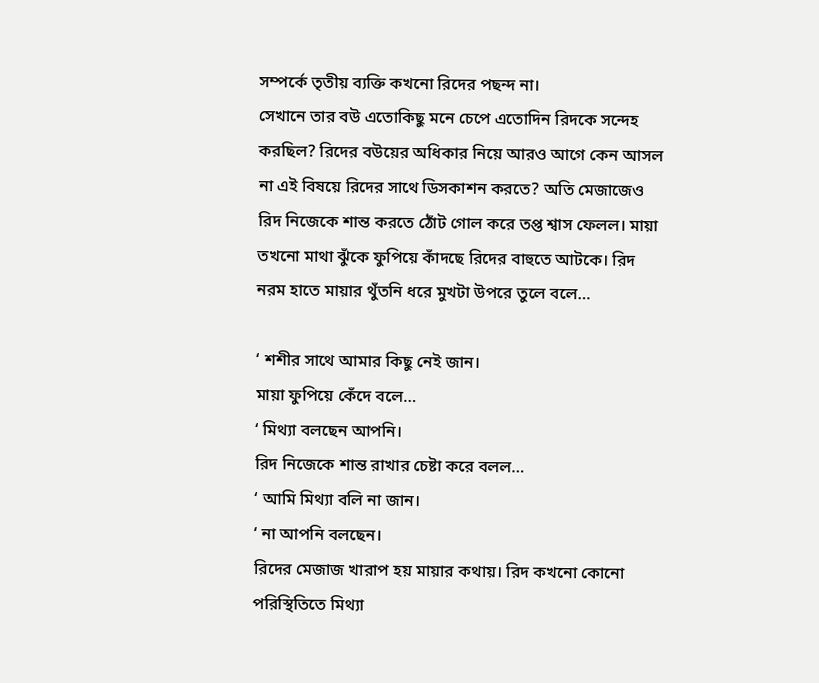সম্পর্কে তৃতীয় ব্যক্তি কখনো রিদের পছন্দ না।
সেখানে তার বউ এতোকিছু মনে চেপে এতোদিন রিদকে সন্দেহ করছিল? রিদের বউয়ের অধিকার নিয়ে আরও আগে কেন আসল না এই বিষয়ে রিদের সাথে ডিসকাশন করতে? অতি মেজাজেও রিদ নিজেকে শান্ত করতে ঠোঁট গোল করে তপ্ত শ্বাস ফেলল। মায়া তখনো মাথা ঝুঁকে ফুপিয়ে কাঁদছে রিদের বাহুতে আটকে। রিদ নরম হাতে মায়ার থুঁতনি ধরে মুখটা উপরে তুলে বলে…

‘ শশীর সাথে আমার কিছু নেই জান।
মায়া ফুপিয়ে কেঁদে বলে…
‘ মিথ্যা বলছেন আপনি।
রিদ নিজেকে শান্ত রাখার চেষ্টা করে বলল…
‘ আমি মিথ্যা বলি না জান।
‘ না আপনি বলছেন।
রিদের মেজাজ খারাপ হয় মায়ার কথায়। রিদ কখনো কোনো পরিস্থিতিতে মিথ্যা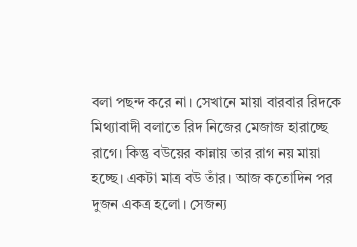বলা পছন্দ করে না। সেখানে মায়া বারবার রিদকে মিথ্যাবাদী বলাতে রিদ নিজের মেজাজ হারাচ্ছে রাগে। কিন্তু বউয়ের কান্নায় তার রাগ নয় মায়া হচ্ছে। একটা মাত্র বউ তাঁর। আজ কতোদিন পর দুজন একত্র হলো। সেজন্য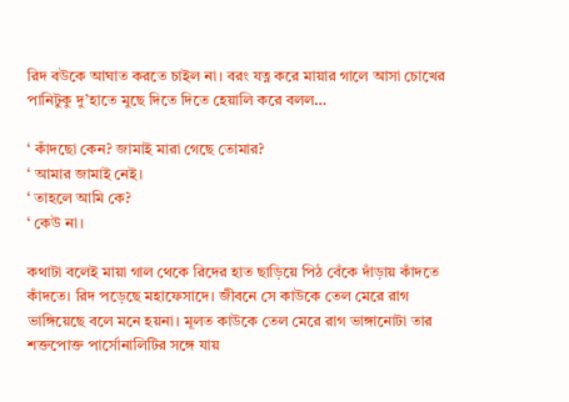রিদ বউকে আঘাত করতে চাইল না। বরং যত্ন করে মায়ার গালে আসা চোখের পানিটুকু দু’হাতে মুছে দিতে দিতে হেয়ালি করে বলল…

‘ কাঁদছো কেন? জামাই মারা গেছে তোমার?
‘ আমার জামাই নেই।
‘ তাহলে আমি কে?
‘ কেউ না।

কথাটা বলেই মায়া গাল থেকে রিদের হাত ছাড়িয়ে পিঠ বেঁকে দাঁড়ায় কাঁদতে কাঁদতে। রিদ পড়েছে মহাফেসাদে। জীবনে সে কাউকে তেল মেরে রাগ ভাঙ্গিয়েছে বলে মনে হয়না। মূলত কাউকে তেল মেরে রাগ ভাঙ্গানোটা তার শক্তপোক্ত পার্সোনালিটির সঙ্গে যায়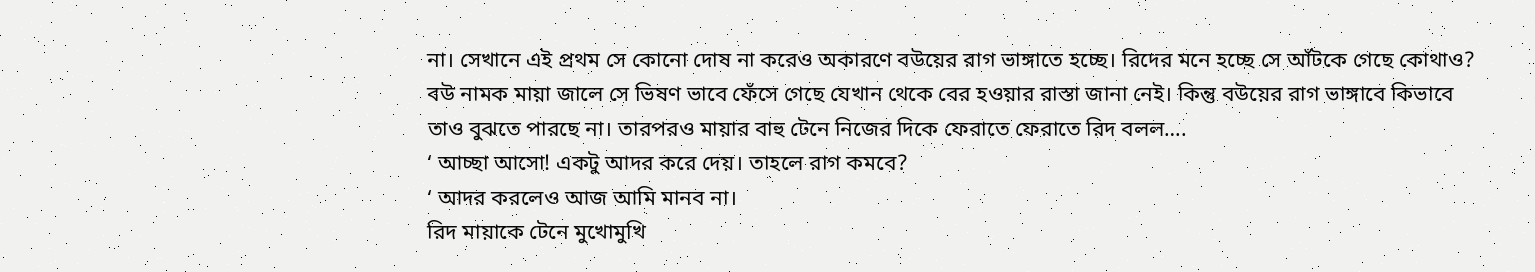না। সেখানে এই প্রথম সে কোনো দোষ না করেও অকারণে বউয়ের রাগ ভাঙ্গাতে হচ্ছে। রিদের মনে হচ্ছে সে আঁটকে গেছে কোথাও? বউ নামক মায়া জালে সে ভিষণ ভাবে ফেঁসে গেছে যেখান থেকে বের হওয়ার রাস্তা জানা নেই। কিন্তু বউয়ের রাগ ভাঙ্গাবে কিভাবে তাও বুঝতে পারছে না। তারপরও মায়ার বাহু টেনে নিজের দিকে ফেরাতে ফেরাতে রিদ বলল….
‘ আচ্ছা আসো! একটু আদর করে দেয়। তাহলে রাগ কমবে?
‘ আদর করলেও আজ আমি মানব না।
রিদ মায়াকে টেনে মুখোমুখি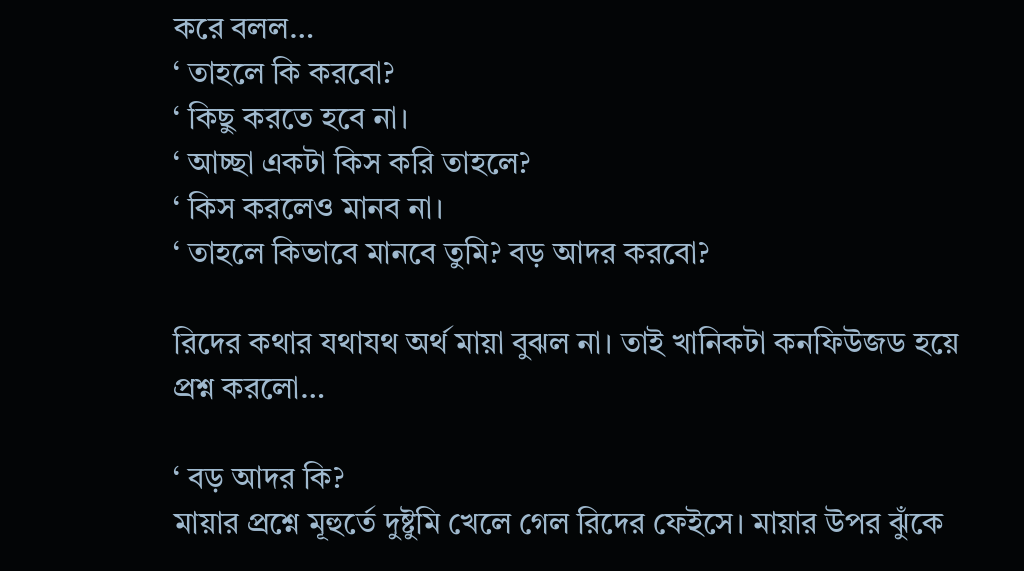করে বলল…
‘ তাহলে কি করবো?
‘ কিছু করতে হবে না।
‘ আচ্ছা একটা কিস করি তাহলে?
‘ কিস করলেও মানব না।
‘ তাহলে কিভাবে মানবে তুমি? বড় আদর করবো?

রিদের কথার যথাযথ অর্থ মায়া বুঝল না। তাই খানিকটা কনফিউজড হয়ে প্রশ্ন করলো…

‘ বড় আদর কি?
মায়ার প্রশ্নে মূহুর্তে দুষ্টুমি খেলে গেল রিদের ফেইসে। মায়ার উপর ঝুঁকে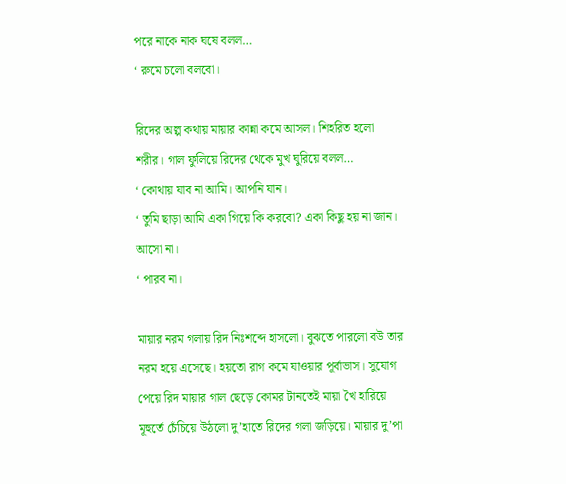পরে নাকে নাক ঘষে বলল…
‘ রুমে চলো বলবো।

রিদের অল্প কথায় মায়ার কান্না কমে আসল। শিহরিত হলো শরীর। গাল ফুলিয়ে রিদের থেকে মুখ ঘুরিয়ে বলল…
‘ কোথায় যাব না আমি। আপনি যান।
‘ তুমি ছাড়া আমি একা গিয়ে কি করবো? একা কিছু হয় না জান। আসো না।
‘ পারব না।

মায়ার নরম গলায় রিদ নিঃশব্দে হাসলো। বুঝতে পারলো বউ তার নরম হয়ে এসেছে। হয়তো রাগ কমে যাওয়ার পূর্বাভাস। সুযোগ পেয়ে রিদ মায়ার গাল ছেড়ে কোমর টানতেই মায়া খৈ হারিয়ে মূহুর্তে চেঁচিয়ে উঠলো দু’হাতে রিদের গলা জড়িয়ে। মায়ার দু’পা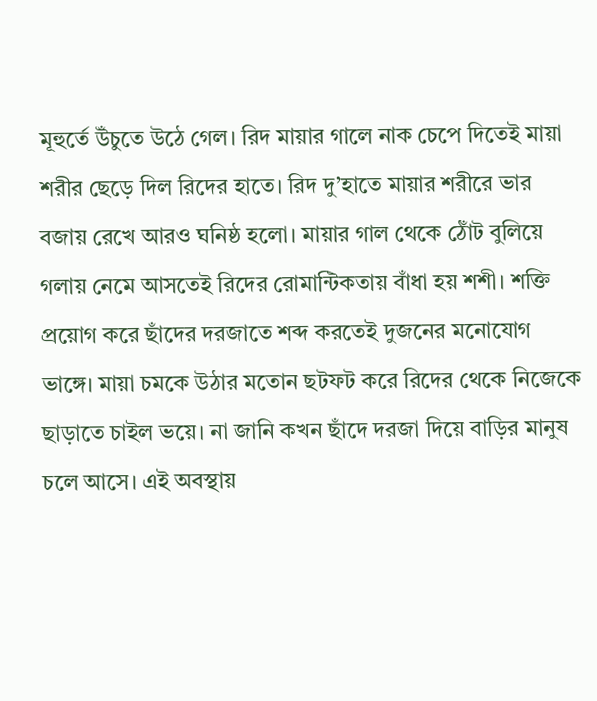মূহুর্তে উঁচুতে উঠে গেল। রিদ মায়ার গালে নাক চেপে দিতেই মায়া শরীর ছেড়ে দিল রিদের হাতে। রিদ দু’হাতে মায়ার শরীরে ভার বজায় রেখে আরও ঘনিষ্ঠ হলো। মায়ার গাল থেকে ঠোঁট বুলিয়ে গলায় নেমে আসতেই রিদের রোমান্টিকতায় বাঁধা হয় শশী। শক্তি প্রয়োগ করে ছাঁদের দরজাতে শব্দ করতেই দুজনের মনোযোগ ভাঙ্গে। মায়া চমকে উঠার মতোন ছটফট করে রিদের থেকে নিজেকে ছাড়াতে চাইল ভয়ে। না জানি কখন ছাঁদে দরজা দিয়ে বাড়ির মানুষ চলে আসে। এই অবস্থায়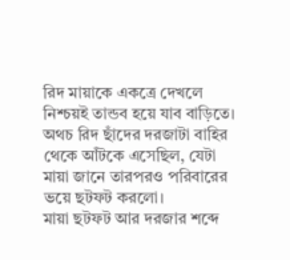রিদ মায়াকে একত্রে দেখলে নিশ্চয়ই তান্ডব হয়ে যাব বাড়িতে। অথচ রিদ ছাঁদের দরজাটা বাহির থেকে আঁটকে এসেছিল, যেটা মায়া জানে তারপরও পরিবারের ভয়ে ছটফট করলো।
মায়া ছটফট আর দরজার শব্দে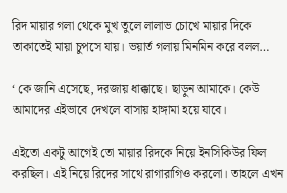রিদ মায়ার গলা থেকে মুখ তুলে লালাভ চোখে মায়ার দিকে তাকাতেই মায়া চুপসে যায়। ভয়ার্ত গলায় মিনমিন করে বলল…

‘ কে জানি এসেছে, দরজায় ধাক্কাছে। ছাড়ুন আমাকে। কেউ আমাদের এইভাবে দেখলে বাসায় হাঙ্গামা হয়ে যাবে।

এইতো একটু আগেই তো মায়ার রিদকে নিয়ে ইনসিকিউর ফিল করছিল। এই নিয়ে রিদের সাথে রাগারাগিও করলো। তাহলে এখন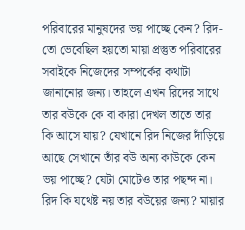পরিবারের মানুষদের ভয় পাচ্ছে কেন? রিদ-তো ভেবেছিল হয়তো মায়া প্রস্তুত পরিবারের সবাইকে নিজেদের সম্পর্কের কথাটা জানানোর জন্য। তাহলে এখন রিদের সাথে তার বউকে কে বা কারা দেখল তাতে তার কি আসে যায়? যেখানে রিদ নিজের দাঁড়িয়ে আছে সেখানে তাঁর বউ অন্য কাউকে কেন ভয় পাচ্ছে? যেটা মোটেও তার পছন্দ না। রিদ কি যথেষ্ট নয় তার বউয়ের জন্য? মায়ার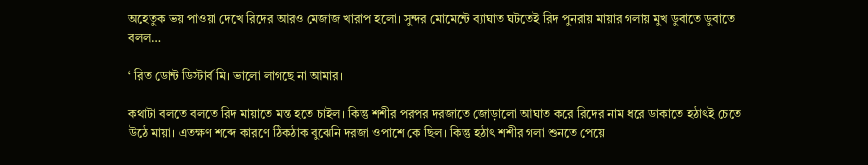অহেতুক ভয় পাওয়া দেখে রিদের আরও মেজাজ খারাপ হলো। সুন্দর মোমেন্টে ব্যাঘাত ঘটতেই রিদ পুনরায় মায়ার গলায় মুখ ডুবাতে ডুবাতে বলল…

‘ রিত ডোন্ট ডিস্টার্ব মি। ভালো লাগছে না আমার।

কথাটা বলতে বলতে রিদ মায়াতে মন্ত হতে চাইল। কিন্তু শশীর পরপর দরজাতে জোড়ালো আঘাত করে রিদের নাম ধরে ডাকাতে হঠাৎই চেতে উঠে মায়া। এতক্ষণ শব্দে কারণে ঠিকঠাক বুঝেনি দরজা ওপাশে কে ছিল। কিন্তু হঠাৎ শশীর গলা শুনতে পেয়ে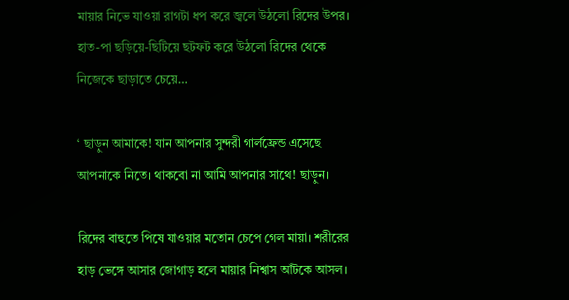মায়ার নিভে যাওয়া রাগটা ধপ করে জ্বলে উঠলো রিদের উপর। হাত-পা ছড়িয়ে-ছিটিয়ে ছটফট করে উঠলো রিদের থেকে নিজেকে ছাড়াতে চেয়ে…

‘ ছাড়ুন আমাকে! যান আপনার সুন্দরী গার্লফ্রেন্ড এসেছে আপনাকে নিতে। থাকবো না আমি আপনার সাথে! ছাড়ুন।

রিদের বাহুতে পিষে যাওয়ার মতোন চেপে গেল মায়া। শরীরের হাড় ভেঙ্গে আসার জোগাড় হলে মায়ার নিশ্বাস আঁটকে আসল।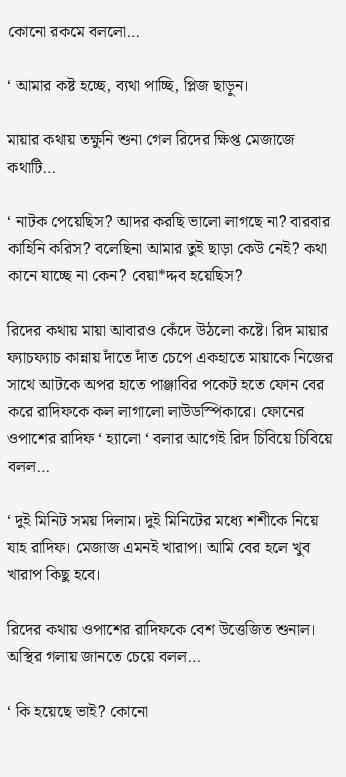কোনো রকমে বললো…

‘ আমার কষ্ট হচ্ছে, ব্যথা পাচ্ছি, প্লিজ ছাড়ুন।

মায়ার কথায় তক্ষুনি শুনা গেল রিদের ক্ষিপ্ত মেজাজে কথাটি…

‘ নাটক পেয়েছিস? আদর করছি ভালো লাগছে না? বারবার কাহিনি করিস? বলেছিনা আমার তুই ছাড়া কেউ নেই? কথা কানে যাচ্ছে না কেন? বেয়া*দ্দব হয়েছিস?

রিদের কথায় মায়া আবারও কেঁদে উঠলো কষ্টে। রিদ মায়ার ফ্যাচফ্যাচ কান্নায় দাঁতে দাঁত চেপে একহাতে মায়াকে নিজের সাথে আটকে অপর হাতে পাঞ্জাবির পকেট হতে ফোন বের করে রাদিফকে কল লাগালো লাউডস্পিকারে। ফোনের ওপাশের রাদিফ ‘ হ্যালো ‘ বলার আগেই রিদ চিবিয়ে চিবিয়ে বলল…

‘ দুই মিনিট সময় দিলাম। দুই মিনিটের মধ্যে শশীকে নিয়ে যাহ রাদিফ। মেজাজ এমনই খারাপ। আমি বের হলে খুব খারাপ কিছু হবে।

রিদের কথায় ওপাশের রাদিফকে বেশ উত্তেজিত শুনাল। অস্থির গলায় জানতে চেয়ে বলল…

‘ কি হয়েছে ভাই? কোনো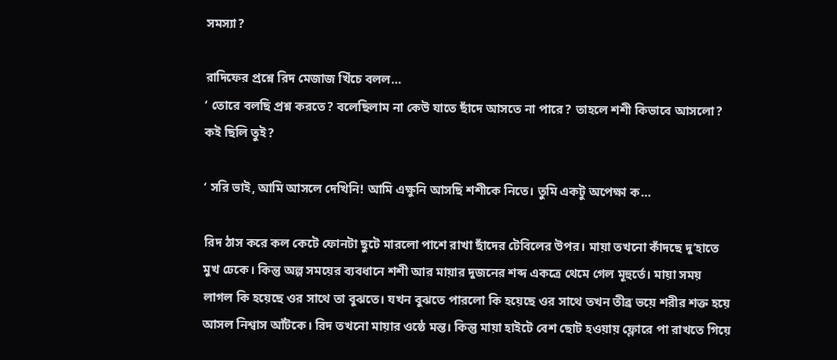সমস্যা?

রাদিফের প্রশ্নে রিদ মেজাজ খিঁচে বলল…
‘ তোরে বলছি প্রশ্ন করতে? বলেছিলাম না কেউ যাতে ছাঁদে আসতে না পারে? তাহলে শশী কিভাবে আসলো? কই ছিলি তুই?

‘ সরি ভাই, আমি আসলে দেখিনি! আমি এক্ষুনি আসছি শশীকে নিতে। তুমি একটু অপেক্ষা ক…

রিদ ঠাস করে কল কেটে ফোনটা ছুটে মারলো পাশে রাখা ছাঁদের টেবিলের উপর। মায়া তখনো কাঁদছে দু’হাতে মুখ ঢেকে। কিন্তু অল্প সময়ের ব্যবধানে শশী আর মায়ার দুজনের শব্দ একত্রে থেমে গেল মূহুর্তে। মায়া সময় লাগল কি হয়েছে ওর সাথে তা বুঝতে। যখন বুঝতে পারলো কি হয়েছে ওর সাথে তখন তীব্র ভয়ে শরীর শক্ত হয়ে আসল নিশ্বাস আঁটকে। রিদ তখনো মায়ার ওষ্ঠে মন্ত। কিন্তু মায়া হাইটে বেশ ছোট হওয়ায় ফ্লোরে পা রাখতে গিয়ে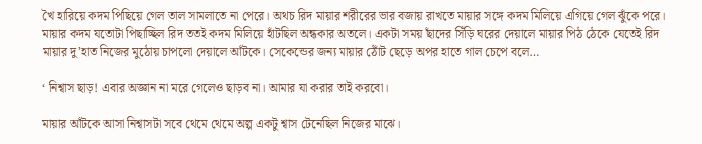খৈ হারিয়ে কদম পিছিয়ে গেল তাল সামলাতে না পেরে। অথচ রিদ মায়ার শরীরের ভার বজায় রাখতে মায়ার সঙ্গে কদম মিলিয়ে এগিয়ে গেল ঝুঁকে পরে। মায়ার কদম যতোটা পিছাচ্ছিল রিদ ততই কদম মিলিয়ে হাঁটছিল অন্ধকার অতলে। একটা সময় ছাঁদের সিঁড়ি ঘরের দেয়ালে মায়ার পিঠ ঠেকে যেতেই রিদ মায়ার দু’হাত নিজের মুঠোয় চাপলো দেয়ালে আঁটকে। সেকেন্ডের জন্য মায়ার ঠোঁট ছেড়ে অপর হাতে গাল চেপে বলে…

‘ নিশ্বাস ছাড়! এবার অজ্ঞান না মরে গেলেও ছাড়ব না। আমার যা করার তাই করবো।

মায়ার আঁটকে আসা নিশ্বাসটা সবে থেমে থেমে অল্প একটু শ্বাস টেনেছিল নিজের মাঝে।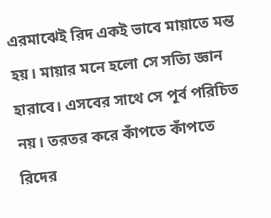এরমাঝেই রিদ একই ভাবে মায়াতে মন্ত হয়। মায়ার মনে হলো সে সত্যি জ্ঞান হারাবে। এসবের সাথে সে পূর্ব পরিচিত নয়। তরতর করে কাঁপতে কাঁপতে রিদের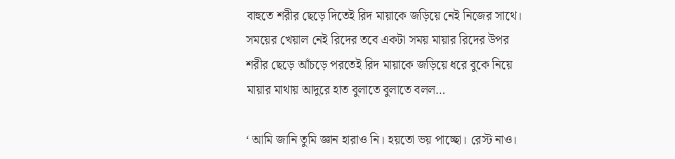বাহুতে শরীর ছেড়ে দিতেই রিদ মায়াকে জড়িয়ে নেই নিজের সাথে। সময়ের খেয়াল নেই রিদের তবে একটা সময় মায়ার রিদের উপর শরীর ছেড়ে আঁচড়ে পরতেই রিদ মায়াকে জড়িয়ে ধরে বুকে নিয়ে মায়ার মাথায় আদুরে হাত বুলাতে বুলাতে বলল…

‘ আমি জানি তুমি জ্ঞান হারাও নি। হয়তো ভয় পাচ্ছো। রেস্ট নাও।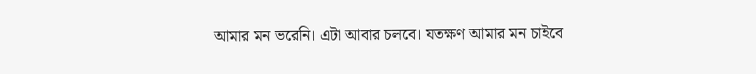আমার মন ভরেনি। এটা আবার চলবে। যতক্ষণ আমার মন চাইবে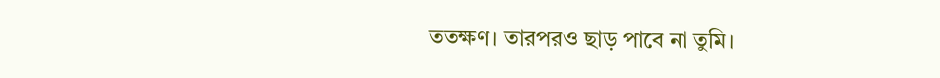ততক্ষণ। তারপরও ছাড় পাবে না তুমি।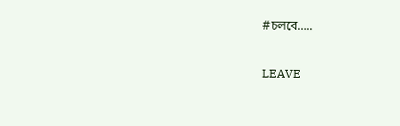#চলবে…..

LEAVE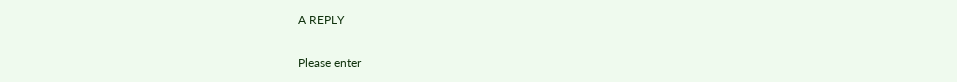A REPLY

Please enter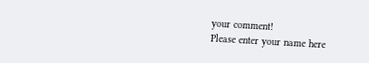your comment!
Please enter your name here